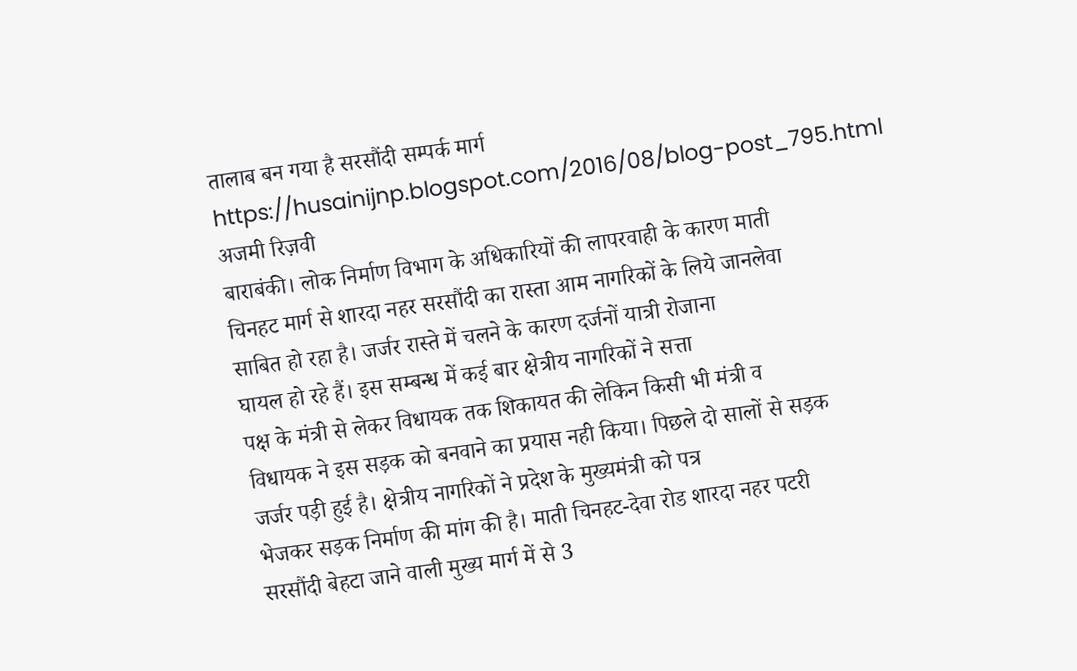तालाब बन गया है सरसौंदी सम्पर्क मार्ग
https://husainijnp.blogspot.com/2016/08/blog-post_795.html
अजमी रिज़वी
बाराबंकी। लोक निर्माण विभाग के अधिकारियों की लापरवाही के कारण माती
चिनहट मार्ग से शारदा नहर सरसौंदी का रास्ता आम नागरिकों के लिये जानलेवा
साबित हो रहा है। जर्जर रास्ते में चलने के कारण दर्जनों यात्री रोजाना
घायल हो रहे हैं। इस सम्बन्ध में कई बार क्षेत्रीय नागरिकों ने सत्ता
पक्ष के मंत्री से लेकर विधायक तक शिकायत की लेकिन किसी भी मंत्री व
विधायक ने इस सड़क को बनवाने का प्रयास नही किया। पिछले दो सालों से सड़क
जर्जर पड़ी हुई है। क्षेत्रीय नागरिकों ने प्रदेश के मुख्यमंत्री को पत्र
भेजकर सड़क निर्माण की मांग की है। माती चिनहट-देवा रोड शारदा नहर पटरी
सरसौंदी बेहटा जाने वाली मुख्य मार्ग में से 3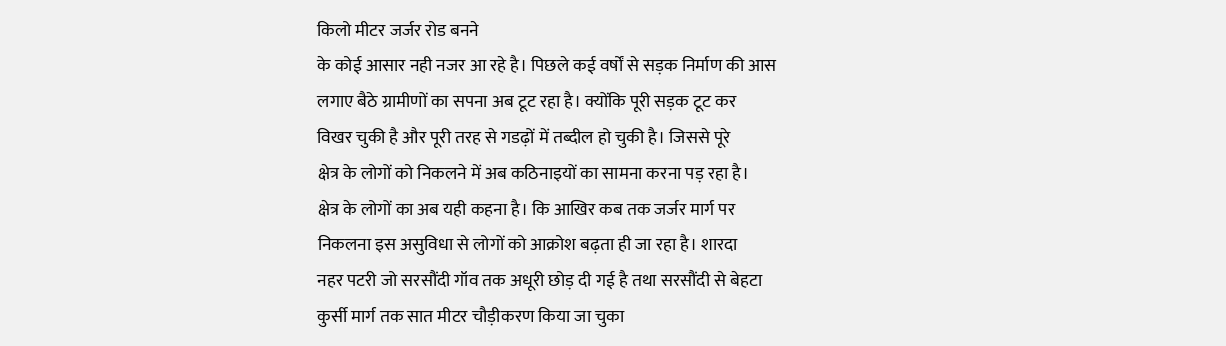किलो मीटर जर्जर रोड बनने
के कोई आसार नही नजर आ रहे है। पिछले कई वर्षों से सड़क निर्माण की आस
लगाए बैठे ग्रामीणों का सपना अब टूट रहा है। क्योंकि पूरी सड़क टूट कर
विखर चुकी है और पूरी तरह से गडढ़ों में तब्दील हो चुकी है। जिससे पूरे
क्षेत्र के लोगों को निकलने में अब कठिनाइयों का सामना करना पड़ रहा है।
क्षेत्र के लोगों का अब यही कहना है। कि आखिर कब तक जर्जर मार्ग पर
निकलना इस असुविधा से लोगों को आक्रोश बढ़ता ही जा रहा है। शारदा
नहर पटरी जो सरसौंदी गॉव तक अधूरी छोड़ दी गई है तथा सरसौंदी से बेहटा
कुर्सी मार्ग तक सात मीटर चौड़ीकरण किया जा चुका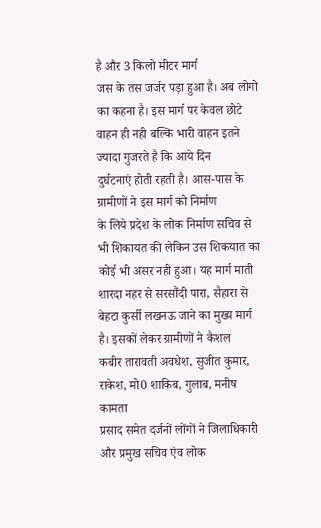है और 3 किलो मीटर मार्ग
जस के तस जर्जर पड़ा हुआ है। अब लोगो का कहना है। इस मार्ग पर केवल छोटे
वाहन ही नही बल्कि भारी वाहन इतने ज्यादा गुजरते है कि आये दिन
दुर्घटनाएं होती रहती है। आस-पास के ग्रामीणों ने इस मार्ग को निर्माण
के लिये प्रदेश के लोक निर्माण सचिव से भी शिकायत की लेकिन उस शिकयात का
कोई भी असर नही हुआ। यह मार्ग माती शारदा नहर से सरसौंदी पारा, सैहारा से
बेहटा कुर्सी लखनऊ जाने का मुख्य मार्ग है। इसकों लेकर ग्रामीणों ने कैशल
कबीर तारावती अवधेश, सुजीत कुमार, राकेश, मो0 शाकिब, गुलाब, मनीष कामता
प्रसाद समेत दर्जनों लोंगों ने जिलाधिकारी और प्रमुख सचिव एंव लोक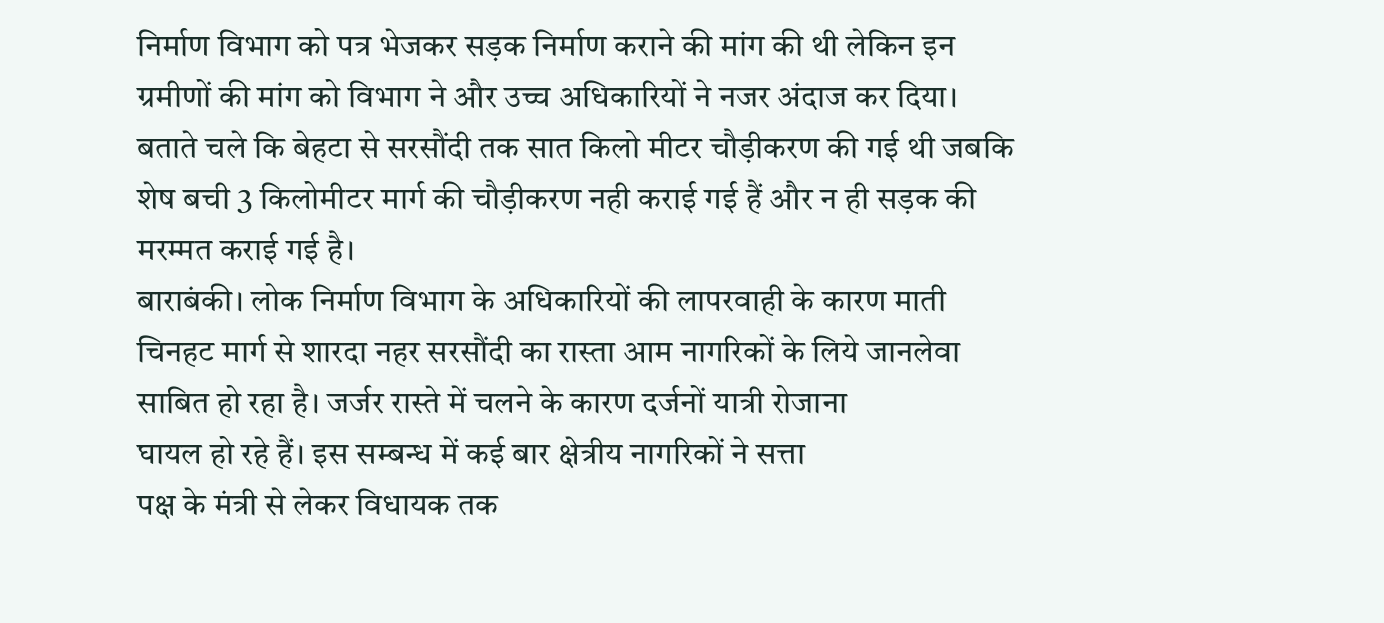निर्माण विभाग को पत्र भेजकर सड़क निर्माण कराने की मांग की थी लेकिन इन
ग्रमीणों की मांग को विभाग ने और उच्च अधिकारियों ने नजर अंदाज कर दिया।
बताते चले कि बेहटा से सरसौंदी तक सात किलो मीटर चौड़ीकरण की गई थी जबकि
शेष बची 3 किलोमीटर मार्ग की चौड़ीकरण नही कराई गई हैं और न ही सड़क की
मरम्मत कराई गई है।
बाराबंकी। लोक निर्माण विभाग के अधिकारियों की लापरवाही के कारण माती
चिनहट मार्ग से शारदा नहर सरसौंदी का रास्ता आम नागरिकों के लिये जानलेवा
साबित हो रहा है। जर्जर रास्ते में चलने के कारण दर्जनों यात्री रोजाना
घायल हो रहे हैं। इस सम्बन्ध में कई बार क्षेत्रीय नागरिकों ने सत्ता
पक्ष के मंत्री से लेकर विधायक तक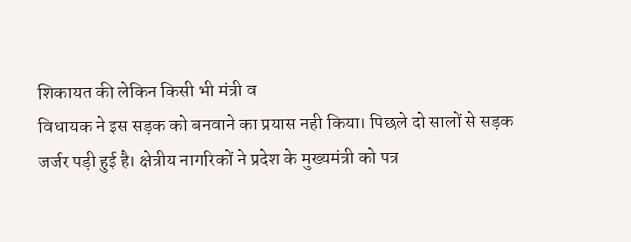शिकायत की लेकिन किसी भी मंत्री व
विधायक ने इस सड़क को बनवाने का प्रयास नही किया। पिछले दो सालों से सड़क
जर्जर पड़ी हुई है। क्षेत्रीय नागरिकों ने प्रदेश के मुख्यमंत्री को पत्र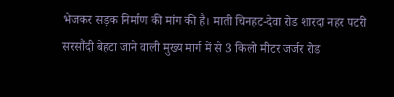भेजकर सड़क निर्माण की मांग की है। माती चिनहट-देवा रोड शारदा नहर पटरी
सरसौंदी बेहटा जाने वाली मुख्य मार्ग में से 3 किलो मीटर जर्जर रोड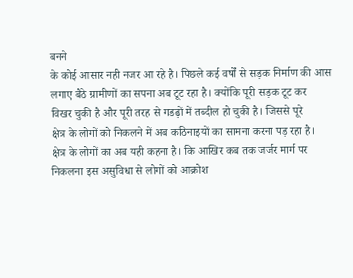बनने
के कोई आसार नही नजर आ रहे है। पिछले कई वर्षों से सड़क निर्माण की आस
लगाए बैठे ग्रामीणों का सपना अब टूट रहा है। क्योंकि पूरी सड़क टूट कर
विखर चुकी है और पूरी तरह से गडढ़ों में तब्दील हो चुकी है। जिससे पूरे
क्षेत्र के लोगों को निकलने में अब कठिनाइयों का सामना करना पड़ रहा है।
क्षेत्र के लोगों का अब यही कहना है। कि आखिर कब तक जर्जर मार्ग पर
निकलना इस असुविधा से लोगों को आक्रोश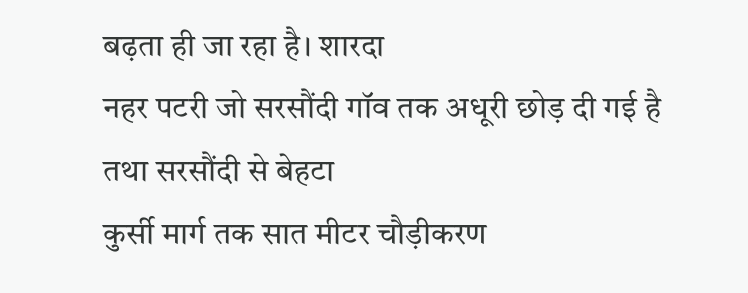बढ़ता ही जा रहा है। शारदा
नहर पटरी जो सरसौंदी गॉव तक अधूरी छोड़ दी गई है तथा सरसौंदी से बेहटा
कुर्सी मार्ग तक सात मीटर चौड़ीकरण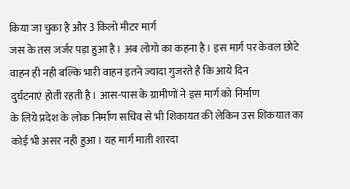किया जा चुका है और 3 किलो मीटर मार्ग
जस के तस जर्जर पड़ा हुआ है। अब लोगो का कहना है। इस मार्ग पर केवल छोटे
वाहन ही नही बल्कि भारी वाहन इतने ज्यादा गुजरते है कि आये दिन
दुर्घटनाएं होती रहती है। आस-पास के ग्रामीणों ने इस मार्ग को निर्माण
के लिये प्रदेश के लोक निर्माण सचिव से भी शिकायत की लेकिन उस शिकयात का
कोई भी असर नही हुआ। यह मार्ग माती शारदा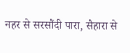नहर से सरसौंदी पारा, सैहारा से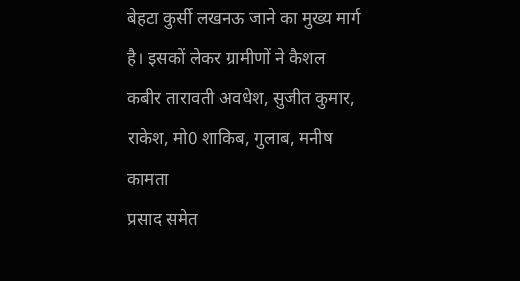बेहटा कुर्सी लखनऊ जाने का मुख्य मार्ग है। इसकों लेकर ग्रामीणों ने कैशल
कबीर तारावती अवधेश, सुजीत कुमार, राकेश, मो0 शाकिब, गुलाब, मनीष कामता
प्रसाद समेत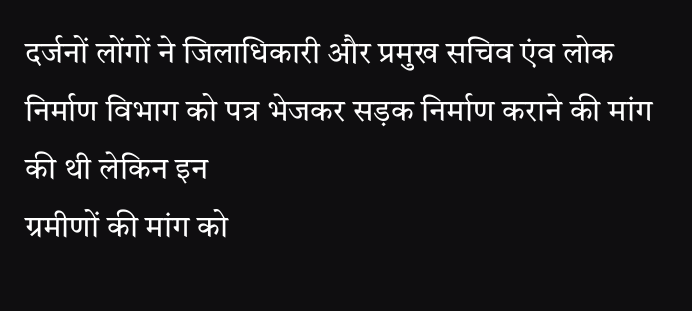दर्जनों लोंगों ने जिलाधिकारी और प्रमुख सचिव एंव लोक
निर्माण विभाग को पत्र भेजकर सड़क निर्माण कराने की मांग की थी लेकिन इन
ग्रमीणों की मांग को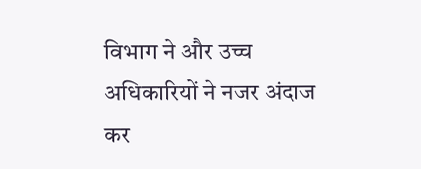विभाग ने और उच्च अधिकारियों ने नजर अंदाज कर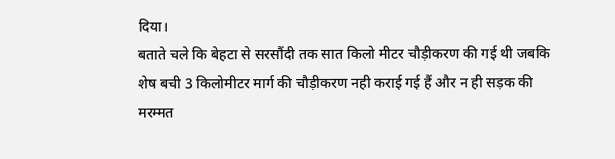दिया।
बताते चले कि बेहटा से सरसौंदी तक सात किलो मीटर चौड़ीकरण की गई थी जबकि
शेष बची 3 किलोमीटर मार्ग की चौड़ीकरण नही कराई गई हैं और न ही सड़क की
मरम्मत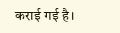कराई गई है।